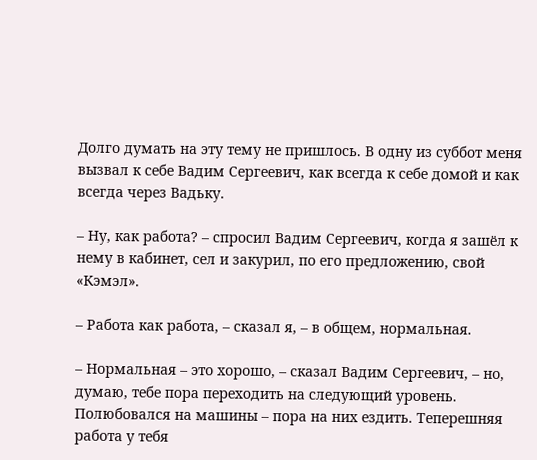Долго думать на эту тему не пришлось. В одну из суббот меня вызвал к себе Вадим Сергеевич, как всегда к себе домой и как всегда через Вадьку.

– Ну, как работа? – спросил Вадим Сергеевич, когда я зашёл к нему в кабинет, сел и закурил, по его предложению, свой «Кэмэл».

– Работа как работа, – сказал я, – в общем, нормальная.

– Нормальная – это хорошо, – сказал Вадим Сергеевич, – но, думаю, тебе пора переходить на следующий уровень. Полюбовался на машины – пора на них ездить. Теперешняя работа у тебя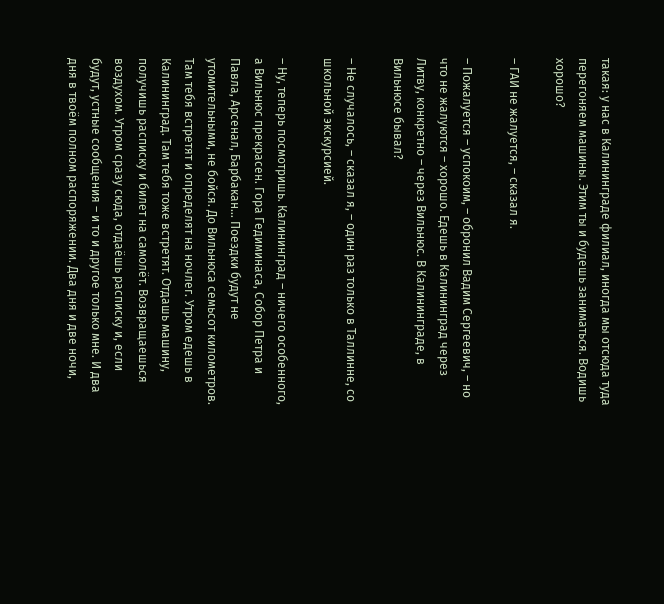такая: у нас в Калининграде филиал, иногда мы отсюда туда перегоняем машины. Этим ты и будешь заниматься. Водишь хорошо?

– ГАИ не жалуется, – сказал я.

– Пожалуется – успокоим, – обронил Вадим Сергеевич, – но что не жалуются – хорошо. Едешь в Калининград через Литву, конкретно – через Вильнюс. В Калининграде, в Вильнюсе бывал?

– Не случалось, – сказал я, – один раз только в Таллинне, со школьной экскурсией.

– Ну, теперь посмотришь. Калининград – ничего особенного, а Вильнюс прекрасен. Гора Гедиминаса, Собор Петра и Павла, Арсенал, Барбакан… Поездки будут не утомительными, не бойся. До Вильнюса семьсот километров. Там тебя встретят и определят на ночлег. Утром едешь в Калининград. Там тебя тоже встретят. Отдашь машину, получишь расписку и билет на самолёт. Возвращаешься воздухом. Утром сразу сюда, отдаёшь расписку и, если будут, устные сообщения – и то и другое только мне. И два дня в твоём полном распоряжении. Два дня и две ночи,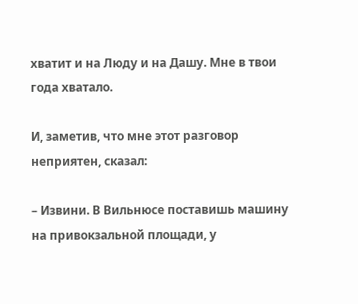хватит и на Люду и на Дашу. Мне в твои года хватало.

И, заметив, что мне этот разговор неприятен, сказал:

– Извини. В Вильнюсе поставишь машину на привокзальной площади, у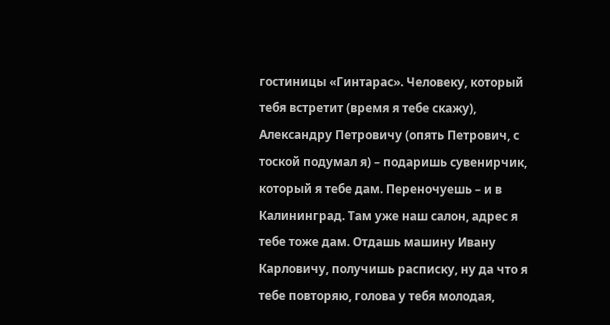гостиницы «Гинтарас». Человеку, который тебя встретит (время я тебе скажу), Александру Петровичу (опять Петрович, с тоской подумал я) – подаришь сувенирчик, который я тебе дам. Переночуешь – и в Калининград. Там уже наш салон, адрес я тебе тоже дам. Отдашь машину Ивану Карловичу, получишь расписку, ну да что я тебе повторяю, голова у тебя молодая,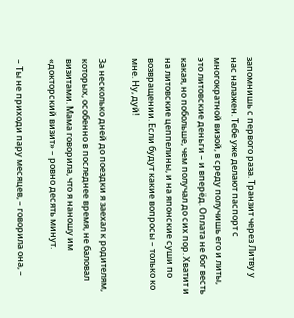запомнишь с первого раза. Транзит через Литву у нас налажен. Тебе уже делают паспорт с многократной визой, в среду получишь его и литы, это литовские деньги – и вперёд. Оплата не бог весть какая, но побольше, чем получал до сих пор. Хватит и на литовские цеппелины, и на японские суши по возвращении. Если будут какие вопросы – только ко мне. Ну, дуй!

За несколько дней до поездки я заехал к родителям, которых, особенно в последнее время, не баловал визитами. Мама говорила, что я наношу им «докторский визит» – ровно десять минут.

– Ты не приходи пару месяцев, – говорила она, –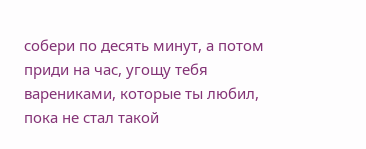собери по десять минут, а потом приди на час, угощу тебя варениками, которые ты любил, пока не стал такой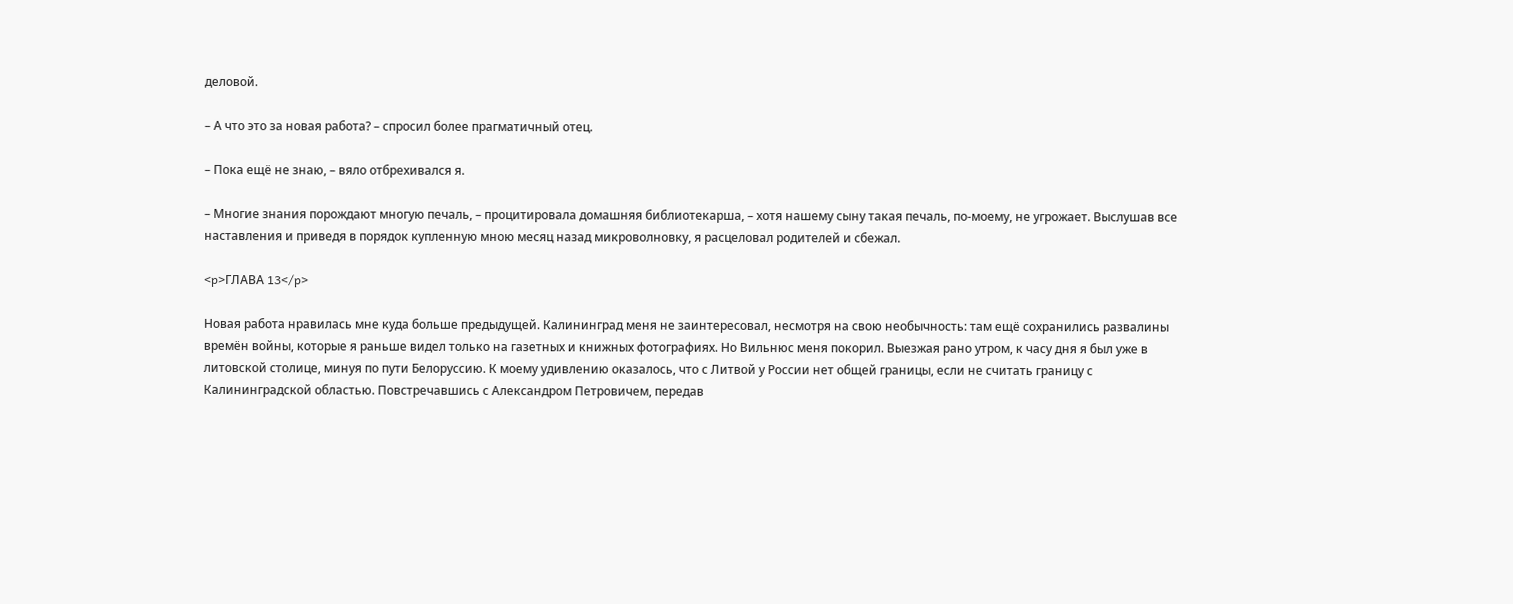деловой.

– А что это за новая работа? – спросил более прагматичный отец.

– Пока ещё не знаю, – вяло отбрехивался я.

– Многие знания порождают многую печаль, – процитировала домашняя библиотекарша, – хотя нашему сыну такая печаль, по-моему, не угрожает. Выслушав все наставления и приведя в порядок купленную мною месяц назад микроволновку, я расцеловал родителей и сбежал.

<p>ГЛАВА 13</p>

Новая работа нравилась мне куда больше предыдущей. Калининград меня не заинтересовал, несмотря на свою необычность: там ещё сохранились развалины времён войны, которые я раньше видел только на газетных и книжных фотографиях. Но Вильнюс меня покорил. Выезжая рано утром, к часу дня я был уже в литовской столице, минуя по пути Белоруссию. К моему удивлению оказалось, что с Литвой у России нет общей границы, если не считать границу с Калининградской областью. Повстречавшись с Александром Петровичем, передав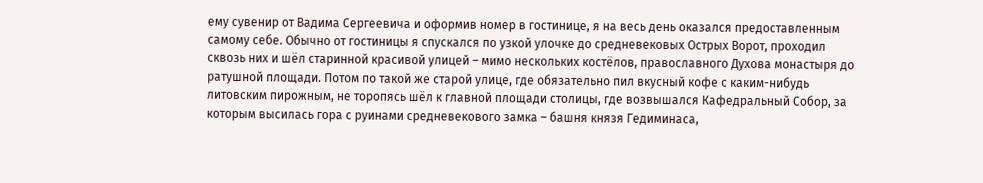ему сувенир от Вадима Сергеевича и оформив номер в гостинице, я на весь день оказался предоставленным самому себе. Обычно от гостиницы я спускался по узкой улочке до средневековых Острых Ворот, проходил сквозь них и шёл старинной красивой улицей – мимо нескольких костёлов, православного Духова монастыря до ратушной площади. Потом по такой же старой улице, где обязательно пил вкусный кофе с каким-нибудь литовским пирожным, не торопясь шёл к главной площади столицы, где возвышался Кафедральный Собор, за которым высилась гора с руинами средневекового замка – башня князя Гедиминаса,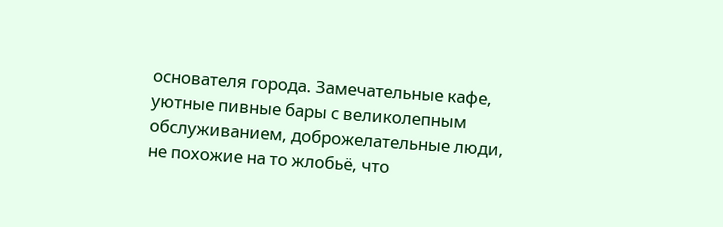основателя города. Замечательные кафе, уютные пивные бары с великолепным обслуживанием, доброжелательные люди, не похожие на то жлобьё, что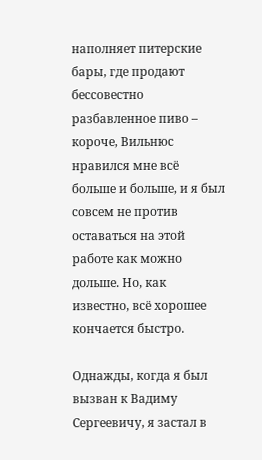наполняет питерские бары, где продают бессовестно разбавленное пиво – короче, Вильнюс нравился мне всё больше и больше, и я был совсем не против оставаться на этой работе как можно дольше. Но, как известно, всё хорошее кончается быстро.

Однажды, когда я был вызван к Вадиму Сергеевичу, я застал в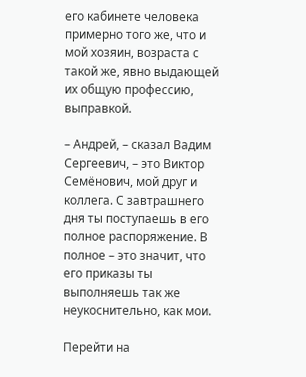его кабинете человека примерно того же, что и мой хозяин, возраста с такой же, явно выдающей их общую профессию, выправкой.

– Андрей, – сказал Вадим Сергеевич, – это Виктор Семёнович, мой друг и коллега. С завтрашнего дня ты поступаешь в его полное распоряжение. В полное – это значит, что его приказы ты выполняешь так же неукоснительно, как мои.

Перейти на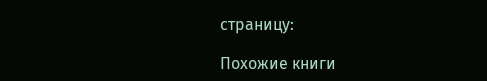страницу:

Похожие книги